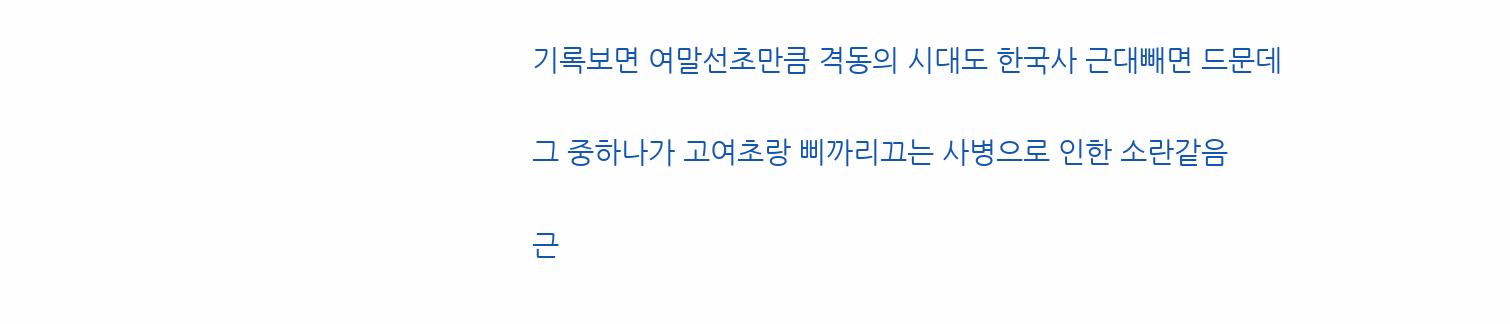기록보면 여말선초만큼 격동의 시대도 한국사 근대빼면 드문데

그 중하나가 고여초랑 삐까리끄는 사병으로 인한 소란같음

근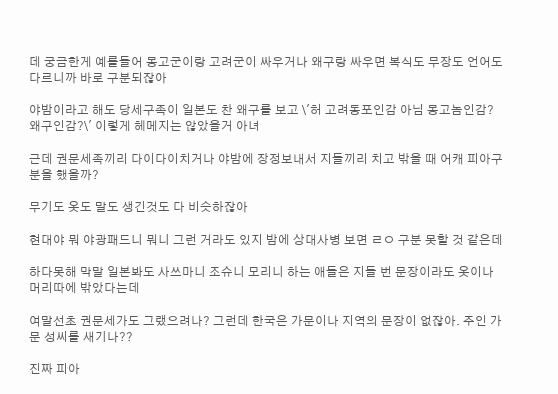데 궁금한게 예를들어 몽고군이랑 고려군이 싸우거나 왜구랑 싸우면 복식도 무장도 언어도 다르니까 바로 구분되잖아

야밤이라고 해도 당세구족이 일본도 찬 왜구를 보고 \'허 고려동포인감 아님 몽고놈인감? 왜구인감?\' 이렇게 헤메지는 않았을거 아녀

근데 권문세족끼리 다이다이치거나 야밤에 장정보내서 지들끼리 치고 밖을 때 어캐 피아구분을 했을까?

무기도 옷도 말도 생긴것도 다 비슷하잖아

현대야 뭐 야광패드니 뭐니 그런 거라도 있지 밤에 상대사병 보면 ㄹㅇ 구분 못할 것 같은데

하다못해 막말 일본봐도 사쓰마니 조슈니 모리니 하는 애들은 지들 번 문장이라도 옷이나 머리따에 밖았다는데

여말선초 권문세가도 그랬으려나? 그런데 한국은 가문이나 지역의 문장이 없잖아. 주인 가문 성씨를 새기나??

진짜 피아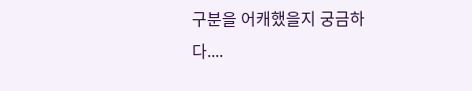구분을 어캐했을지 궁금하다....